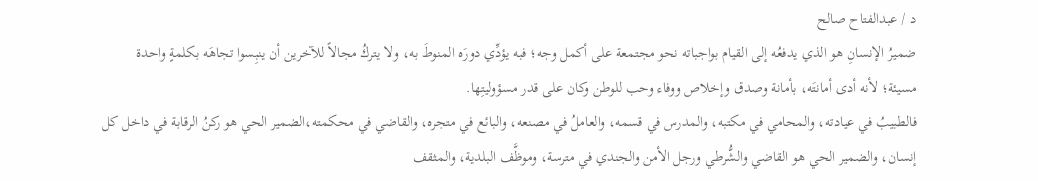د / عبدالفتاح صالح
ضميرُ الإنسانِ هو الذي يدفعُه إلى القيام بواجباته نحو مجتمعة على أكمل وجه؛ فبه يؤدِّي دورَه المنوطَ به، ولا يتركُ مجالاً للآخرين أن ينبِسوا تجاهَه بكلمةٍ واحدة مسيئة؛ لأنه أدى أمانتَه، بأمانة وصدق وإخلاص ووفاء وحب للوطن وكان على قدر مسؤوليتِها.
فالطبيبُ في عيادته، والمحامي في مكتبه، والمدرس في قسمه، والعاملُ في مصنعه، والبائع في متجره، والقاضي في محكمته،الضمير الحي هو ركنُ الرقابة في داخل كل إنسان، والضمير الحي هو القاضي والشُّرطي ورجل الأمن والجندي في مترسة، وموظَّف البلدية، والمثقف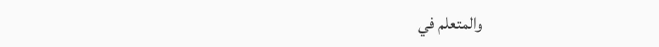والمتعلم في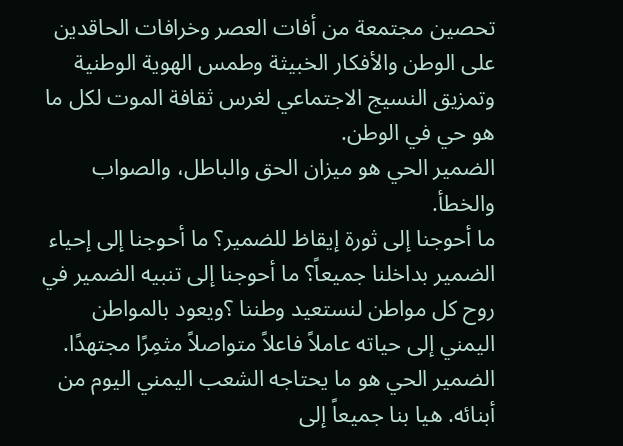تحصين مجتمعة من أفات العصر وخرافات الحاقدين على الوطن والأفكار الخبيثة وطمس الهوية الوطنية وتمزيق النسيج الاجتماعي لغرس ثقافة الموت لكل ما هو حي في الوطن.
الضمير الحي هو ميزان الحق والباطل، والصواب والخطأ.
ما أحوجنا إلى ثورة إيقاظ للضمير؟ ما أحوجنا إلى إحياء الضمير بداخلنا جميعاً؟ ما أحوجنا إلى تنبيه الضمير في روح كل مواطن لنستعيد وطننا ؟ويعود بالمواطن اليمني إلى حياته عاملاً فاعلاً متواصلاً مثمِرًا مجتهدًا.
الضمير الحي هو ما يحتاجه الشعب اليمني اليوم من أبنائه. هيا بنا جميعاً إلى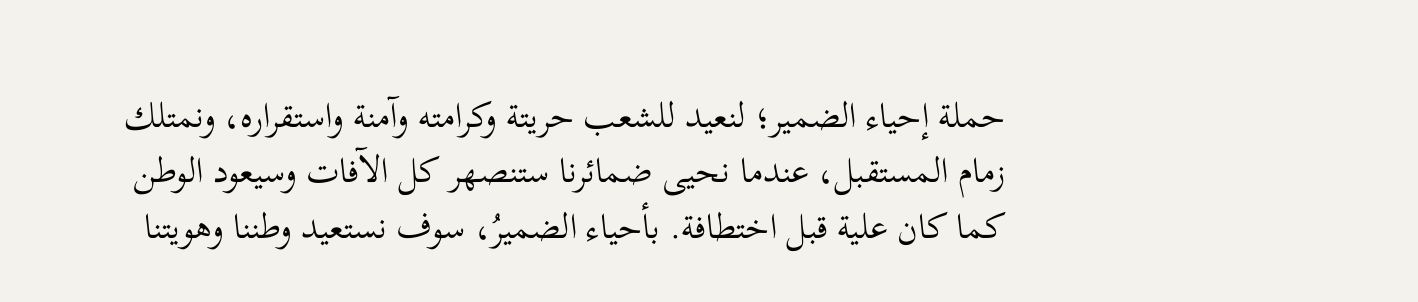حملة إحياء الضمير؛ لنعيد للشعب حريتة وكرامته وآمنة واستقراره، ونمتلك زمام المستقبل، عندما نحيى ضمائرنا ستنصهر كل الآفات وسيعود الوطن كما كان علية قبل اختطافة. بأحياء الضميرُ، سوف نستعيد وطننا وهويتنا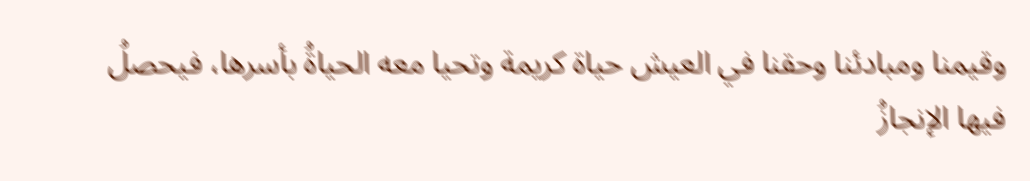وقيمنا ومبادئنا وحقنا في العيش حياة كريمة وتحيا معه الحياةُ بأسرها، فيحصلُ فيها الإنجازُ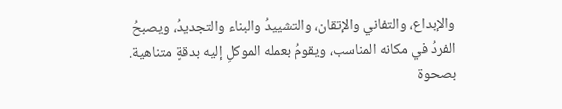والإبداع، والتفاني والإتقان، والتشييدُ والبناء والتجديدُ، ويصبحُ الفردُ في مكانه المناسب، ويقومُ بعمله الموكلِ إليه بدقةٍ متناهية.
بصحوة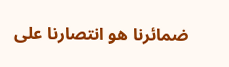ضمائرنا هو انتصارنا على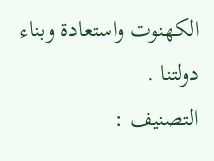الكهنوت واستعادة وبناء دولتنا .
التصنيف :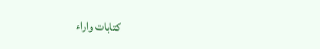كتابات واراء